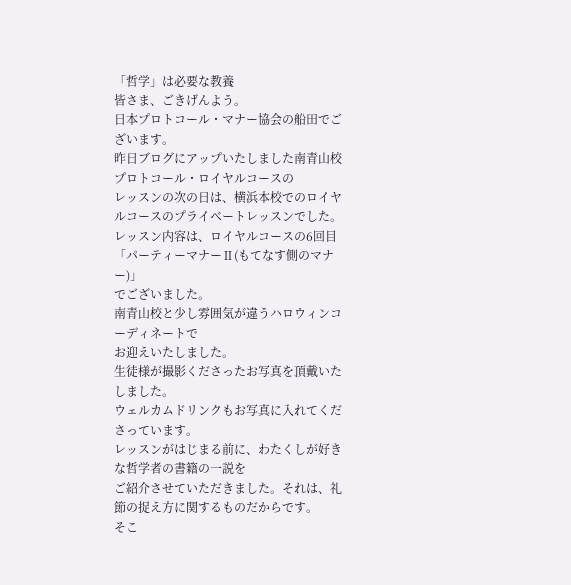「哲学」は必要な教養
皆さま、ごきげんよう。
日本プロトコール・マナー協会の船田でございます。
昨日ブログにアップいたしました南青山校プロトコール・ロイヤルコースの
レッスンの次の日は、横浜本校でのロイヤルコースのプライベートレッスンでした。
レッスン内容は、ロイヤルコースの6回目「パーティーマナーⅡ(もてなす側のマナー)」
でございました。
南青山校と少し雰囲気が違うハロウィンコーディネートで
お迎えいたしました。
生徒様が撮影くださったお写真を頂戴いたしました。
ウェルカムドリンクもお写真に入れてくださっています。
レッスンがはじまる前に、わたくしが好きな哲学者の書籍の一説を
ご紹介させていただきました。それは、礼節の捉え方に関するものだからです。
そこ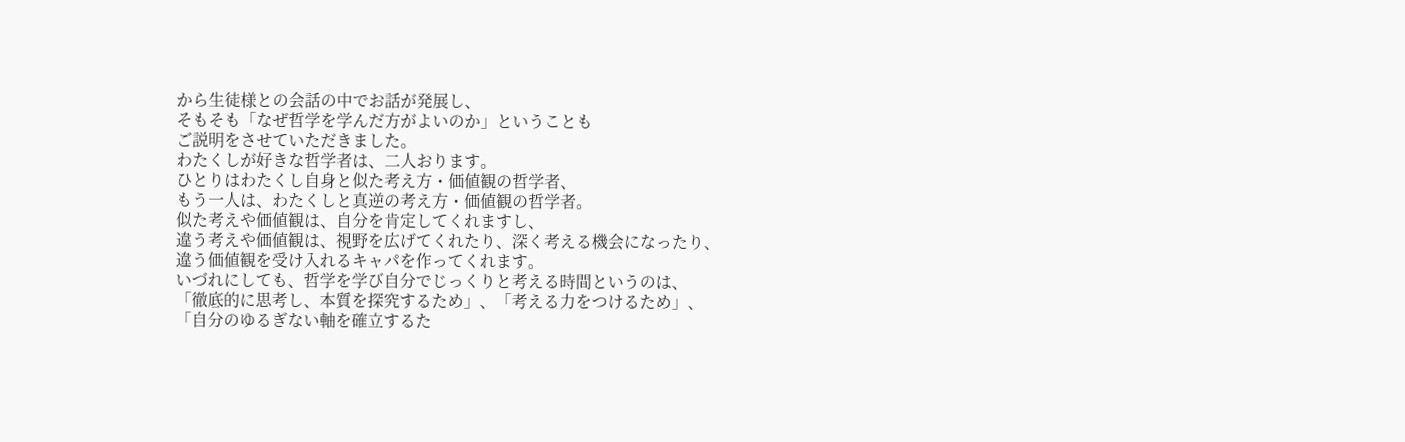から生徒様との会話の中でお話が発展し、
そもそも「なぜ哲学を学んだ方がよいのか」ということも
ご説明をさせていただきました。
わたくしが好きな哲学者は、二人おります。
ひとりはわたくし自身と似た考え方・価値観の哲学者、
もう一人は、わたくしと真逆の考え方・価値観の哲学者。
似た考えや価値観は、自分を肯定してくれますし、
違う考えや価値観は、視野を広げてくれたり、深く考える機会になったり、
違う価値観を受け入れるキャパを作ってくれます。
いづれにしても、哲学を学び自分でじっくりと考える時間というのは、
「徹底的に思考し、本質を探究するため」、「考える力をつけるため」、
「自分のゆるぎない軸を確立するた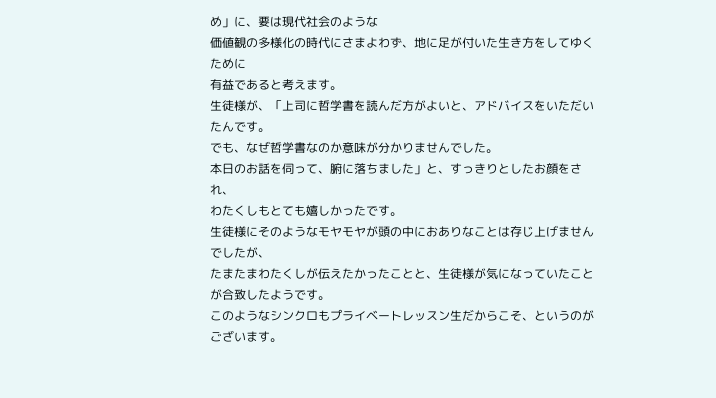め」に、要は現代社会のような
価値観の多様化の時代にさまよわず、地に足が付いた生き方をしてゆくために
有益であると考えます。
生徒様が、「上司に哲学書を読んだ方がよいと、アドバイスをいただいたんです。
でも、なぜ哲学書なのか意味が分かりませんでした。
本日のお話を伺って、腑に落ちました」と、すっきりとしたお顔をされ、
わたくしもとても嬉しかったです。
生徒様にそのようなモヤモヤが頭の中におありなことは存じ上げませんでしたが、
たまたまわたくしが伝えたかったことと、生徒様が気になっていたことが合致したようです。
このようなシンクロもプライベートレッスン生だからこそ、というのがございます。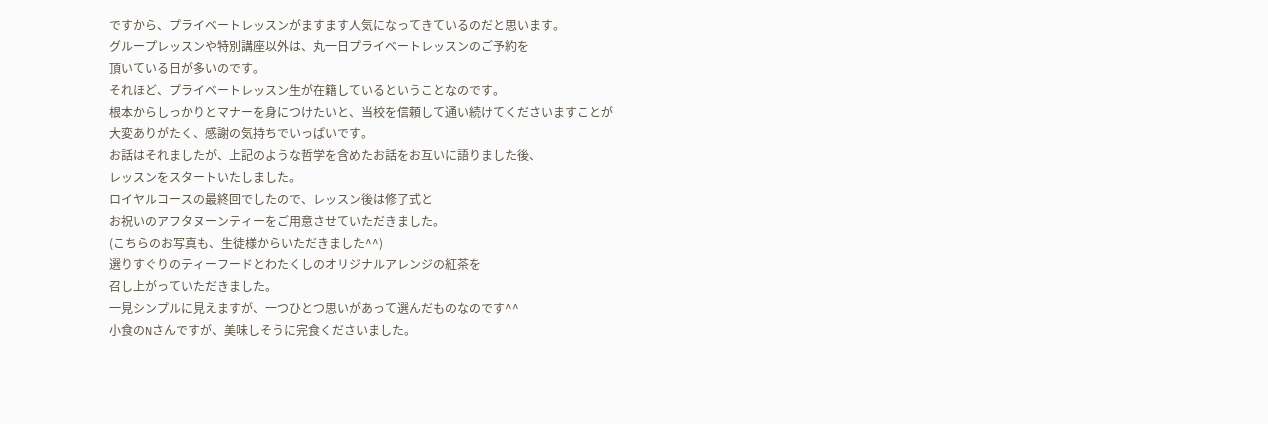ですから、プライベートレッスンがますます人気になってきているのだと思います。
グループレッスンや特別講座以外は、丸一日プライベートレッスンのご予約を
頂いている日が多いのです。
それほど、プライベートレッスン生が在籍しているということなのです。
根本からしっかりとマナーを身につけたいと、当校を信頼して通い続けてくださいますことが
大変ありがたく、感謝の気持ちでいっぱいです。
お話はそれましたが、上記のような哲学を含めたお話をお互いに語りました後、
レッスンをスタートいたしました。
ロイヤルコースの最終回でしたので、レッスン後は修了式と
お祝いのアフタヌーンティーをご用意させていただきました。
(こちらのお写真も、生徒様からいただきました^^)
選りすぐりのティーフードとわたくしのオリジナルアレンジの紅茶を
召し上がっていただきました。
一見シンプルに見えますが、一つひとつ思いがあって選んだものなのです^^
小食のNさんですが、美味しそうに完食くださいました。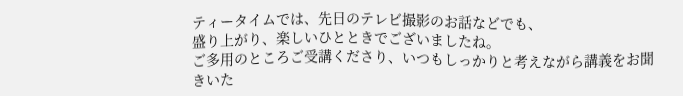ティータイムでは、先日のテレビ撮影のお話などでも、
盛り上がり、楽しいひとときでございましたね。
ご多用のところご受講くださり、いつもしっかりと考えながら講義をお聞きいた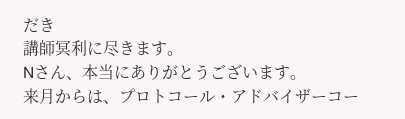だき
講師冥利に尽きます。
Nさん、本当にありがとうございます。
来月からは、プロトコール・アドバイザーコー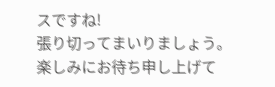スですね!
張り切ってまいりましょう。
楽しみにお待ち申し上げて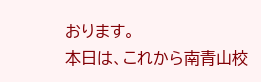おります。
本日は、これから南青山校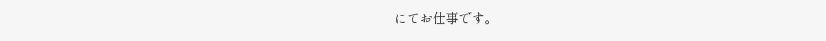にてお仕事です。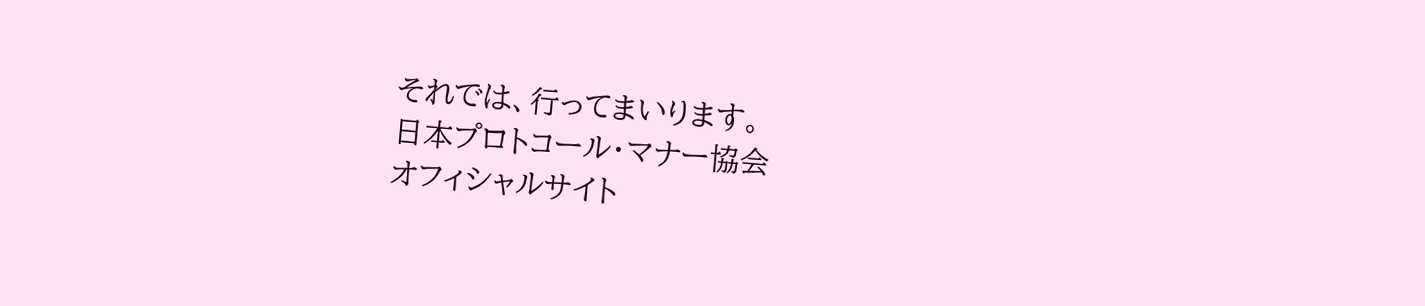それでは、行ってまいります。
日本プロトコール・マナー協会
オフィシャルサイト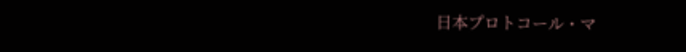日本プロトコール・マ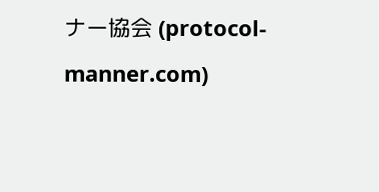ナー協会 (protocol-manner.com)